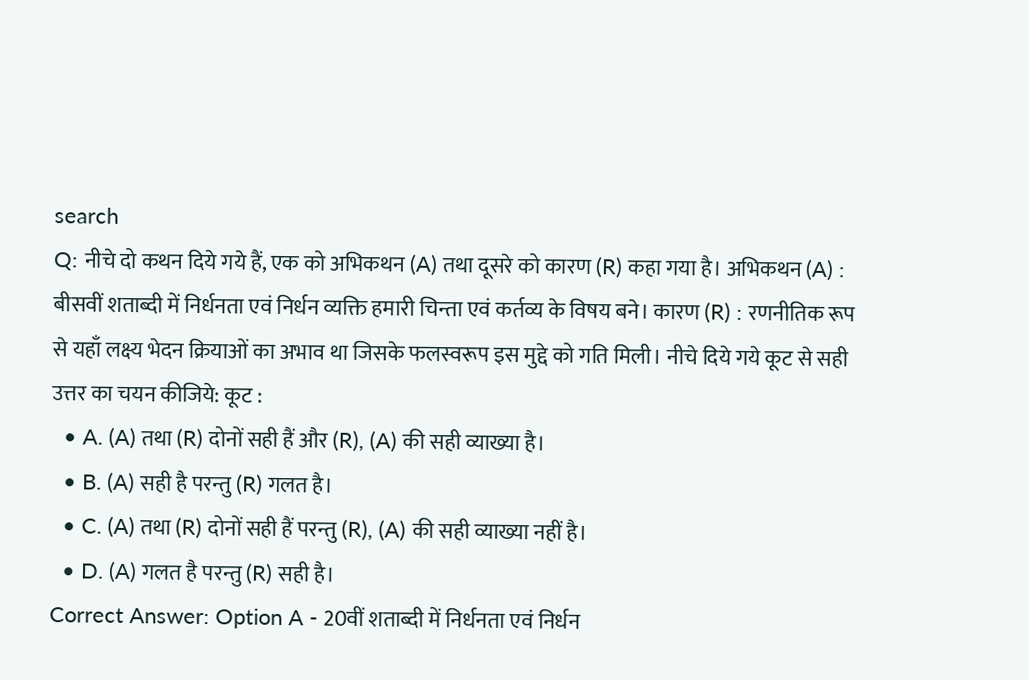search
Q: नीचे दो कथन दिये गये हैं, एक को अभिकथन (A) तथा दूसरे को कारण (R) कहा गया है। अभिकथन (A) : बीसवीं शताब्दी में निर्धनता एवं निर्धन व्यक्ति हमारी चिन्ता एवं कर्तव्य के विषय बने। कारण (R) : रणनीतिक रूप से यहाँ लक्ष्य भेदन क्रियाओं का अभाव था जिसके फलस्वरूप इस मुद्दे को गति मिली। नीचे दिये गये कूट से सही उत्तर का चयन कीजिये: कूट :
  • A. (A) तथा (R) दोनों सही हैं और (R), (A) की सही व्याख्या है।
  • B. (A) सही है परन्तु (R) गलत है।
  • C. (A) तथा (R) दोनों सही हैं परन्तु (R), (A) की सही व्याख्या नहीं है।
  • D. (A) गलत है परन्तु (R) सही है।
Correct Answer: Option A - 20वीं शताब्दी में निर्धनता एवं निर्धन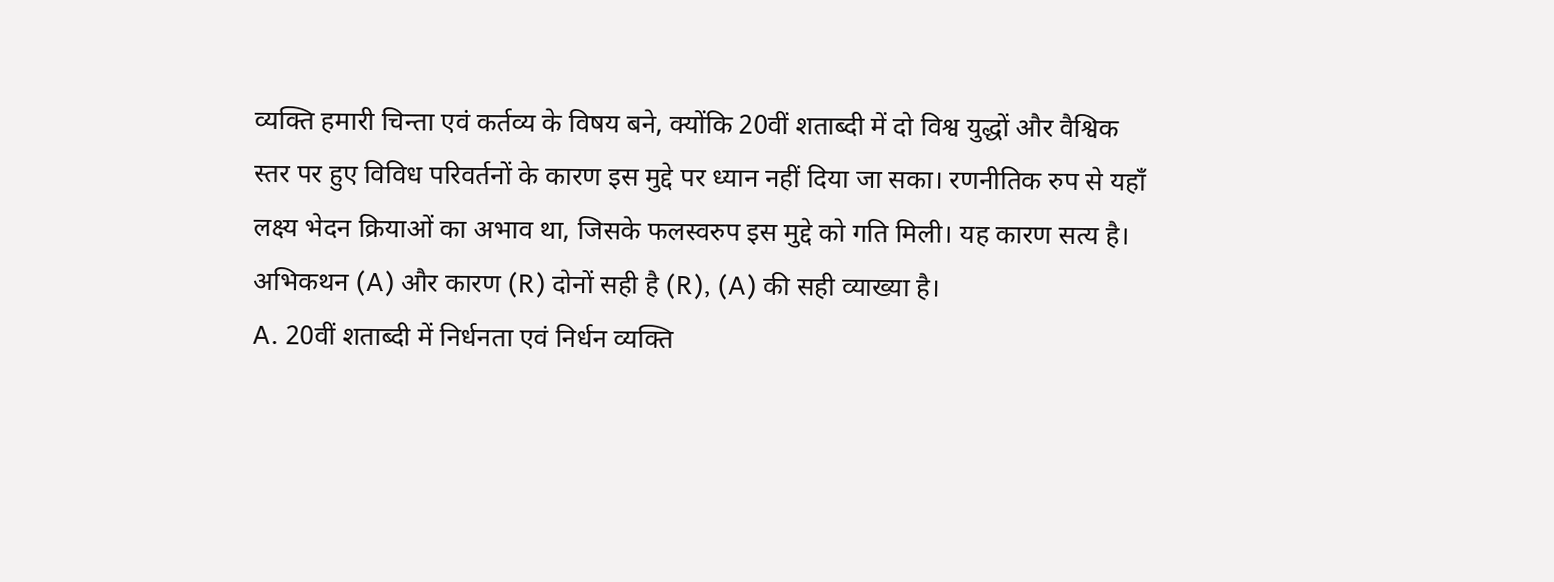व्यक्ति हमारी चिन्ता एवं कर्तव्य के विषय बने, क्योंकि 20वीं शताब्दी में दो विश्व युद्धों और वैश्विक स्तर पर हुए विविध परिवर्तनों के कारण इस मुद्दे पर ध्यान नहीं दिया जा सका। रणनीतिक रुप से यहाँ लक्ष्य भेदन क्रियाओं का अभाव था, जिसके फलस्वरुप इस मुद्दे को गति मिली। यह कारण सत्य है। अभिकथन (A) और कारण (R) दोनों सही है (R), (A) की सही व्याख्या है।
A. 20वीं शताब्दी में निर्धनता एवं निर्धन व्यक्ति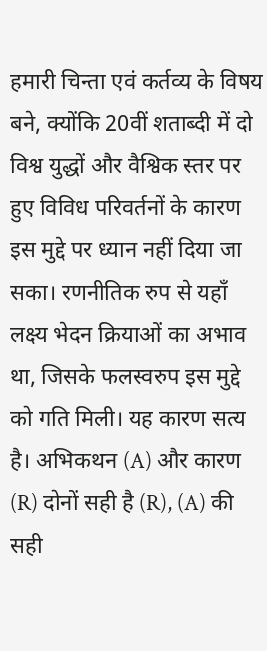हमारी चिन्ता एवं कर्तव्य के विषय बने, क्योंकि 20वीं शताब्दी में दो विश्व युद्धों और वैश्विक स्तर पर हुए विविध परिवर्तनों के कारण इस मुद्दे पर ध्यान नहीं दिया जा सका। रणनीतिक रुप से यहाँ लक्ष्य भेदन क्रियाओं का अभाव था, जिसके फलस्वरुप इस मुद्दे को गति मिली। यह कारण सत्य है। अभिकथन (A) और कारण (R) दोनों सही है (R), (A) की सही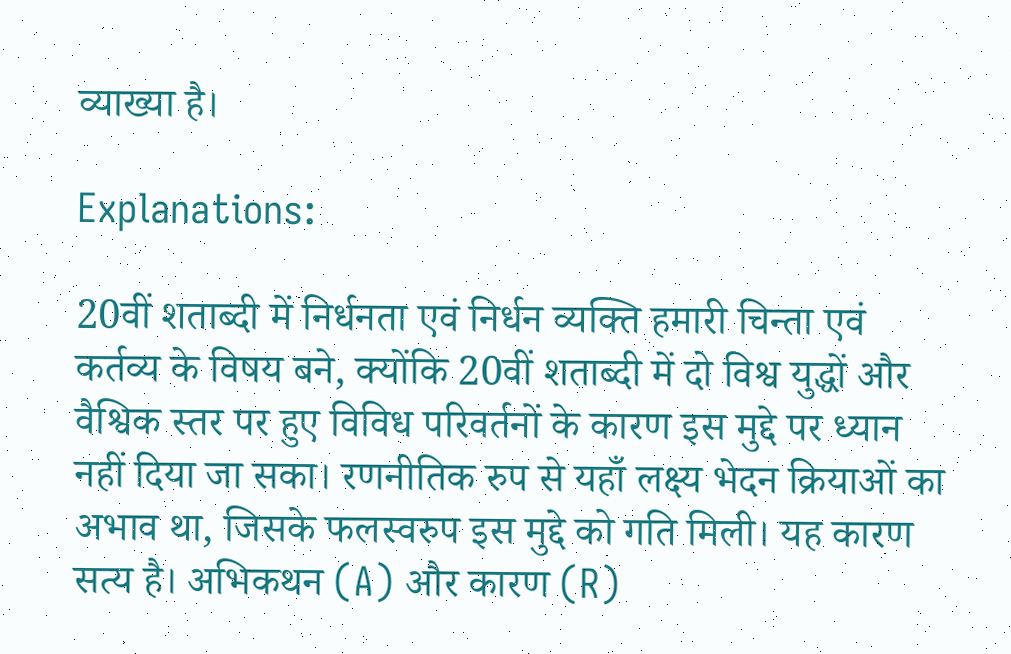व्याख्या है।

Explanations:

20वीं शताब्दी में निर्धनता एवं निर्धन व्यक्ति हमारी चिन्ता एवं कर्तव्य के विषय बने, क्योंकि 20वीं शताब्दी में दो विश्व युद्धों और वैश्विक स्तर पर हुए विविध परिवर्तनों के कारण इस मुद्दे पर ध्यान नहीं दिया जा सका। रणनीतिक रुप से यहाँ लक्ष्य भेदन क्रियाओं का अभाव था, जिसके फलस्वरुप इस मुद्दे को गति मिली। यह कारण सत्य है। अभिकथन (A) और कारण (R)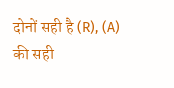दोनों सही है (R), (A) की सही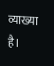व्याख्या है।